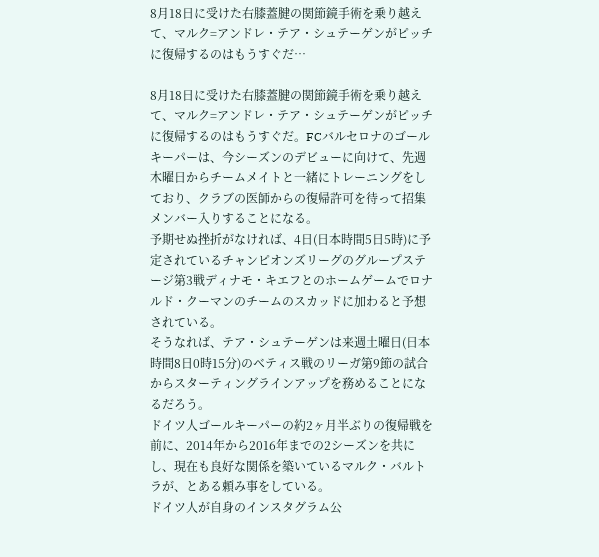8月18日に受けた右膝蓋腱の関節鏡手術を乗り越えて、マルク=アンドレ・テア・シュテーゲンがピッチに復帰するのはもうすぐだ…

8月18日に受けた右膝蓋腱の関節鏡手術を乗り越えて、マルク=アンドレ・テア・シュテーゲンがピッチに復帰するのはもうすぐだ。FCバルセロナのゴールキーパーは、今シーズンのデビューに向けて、先週木曜日からチームメイトと一緒にトレーニングをしており、クラブの医師からの復帰許可を待って招集メンバー入りすることになる。
予期せぬ挫折がなければ、4日(日本時間5日5時)に予定されているチャンピオンズリーグのグループステージ第3戦ディナモ・キエフとのホームゲームでロナルド・クーマンのチームのスカッドに加わると予想されている。
そうなれば、テア・シュテーゲンは来週土曜日(日本時間8日0時15分)のベティス戦のリーガ第9節の試合からスターティングラインアップを務めることになるだろう。
ドイツ人ゴールキーパーの約2ヶ月半ぶりの復帰戦を前に、2014年から2016年までの2シーズンを共にし、現在も良好な関係を築いているマルク・バルトラが、とある頼み事をしている。
ドイツ人が自身のインスタグラム公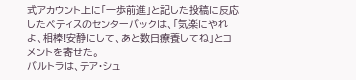式アカウント上に「一歩前進」と記した投稿に反応したベティスのセンターバックは、「気楽にやれよ、相棒!安静にして、あと数日療養してね」とコメントを寄せた。
バルトラは、テア・シュ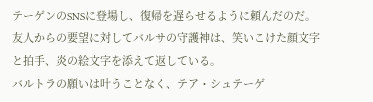テーゲンのSNSに登場し、復帰を遅らせるように頼んだのだ。友人からの要望に対してバルサの守護神は、笑いこけた顔文字と拍手、炎の絵文字を添えて返している。
バルトラの願いは叶うことなく、テア・シュテーゲ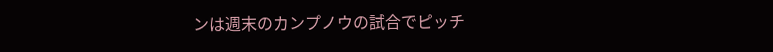ンは週末のカンプノウの試合でピッチ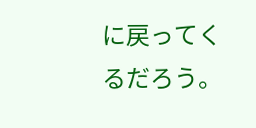に戻ってくるだろう。